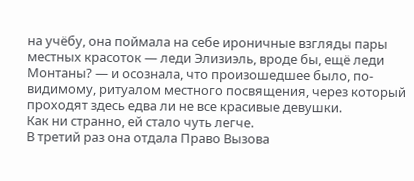на учёбу, она поймала на себе ироничные взгляды пары местных красоток — леди Элизиэль, вроде бы, ещё леди Монтаны? — и осознала, что произошедшее было, по-видимому, ритуалом местного посвящения, через который проходят здесь едва ли не все красивые девушки.
Как ни странно, ей стало чуть легче.
В третий раз она отдала Право Вызова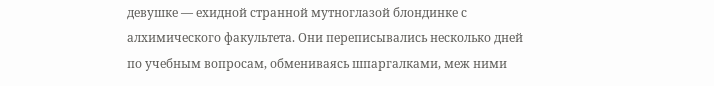девушке — ехидной странной мутноглазой блондинке с алхимического факультета. Они переписывались несколько дней по учебным вопросам, обмениваясь шпаргалками, меж ними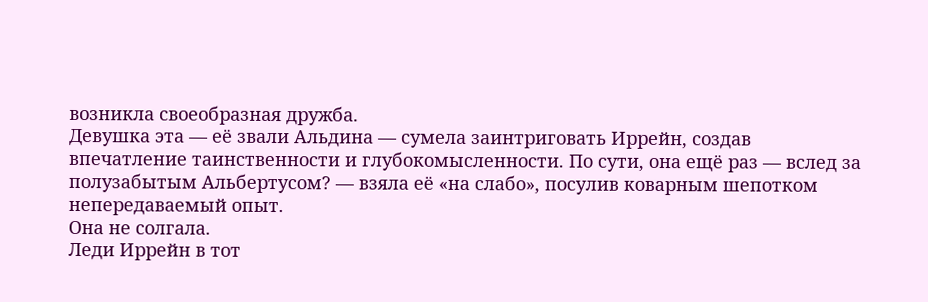возникла своеобразная дружба.
Девушка эта — её звали Альдина — сумела заинтриговать Иррейн, создав впечатление таинственности и глубокомысленности. По сути, она ещё раз — вслед за полузабытым Альбертусом? — взяла её «на слабо», посулив коварным шепотком непередаваемый опыт.
Она не солгала.
Леди Иррейн в тот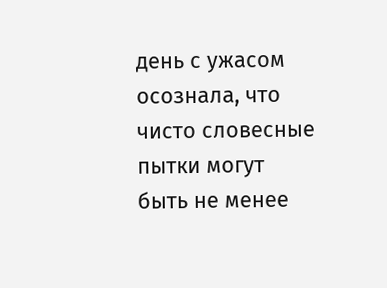день с ужасом осознала, что чисто словесные пытки могут быть не менее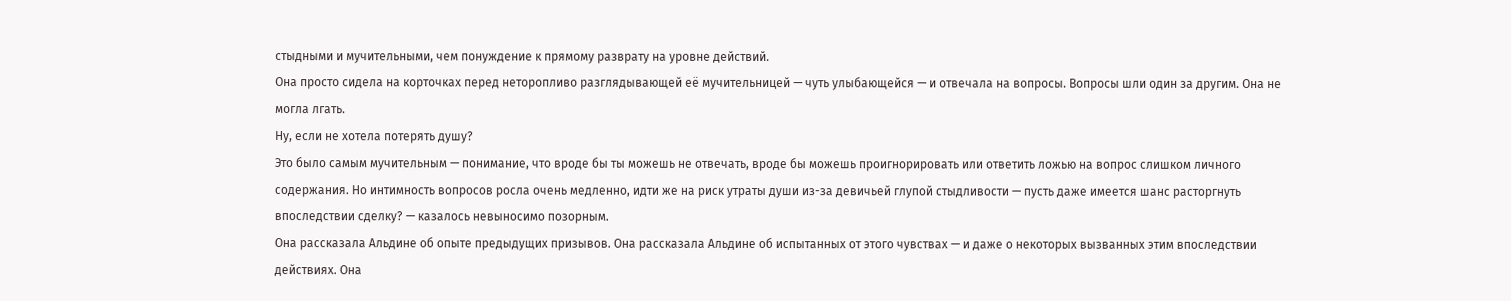стыдными и мучительными, чем понуждение к прямому разврату на уровне действий.
Она просто сидела на корточках перед неторопливо разглядывающей её мучительницей — чуть улыбающейся — и отвечала на вопросы. Вопросы шли один за другим. Она не могла лгать.
Ну, если не хотела потерять душу?
Это было самым мучительным — понимание, что вроде бы ты можешь не отвечать, вроде бы можешь проигнорировать или ответить ложью на вопрос слишком личного содержания. Но интимность вопросов росла очень медленно, идти же на риск утраты души из-за девичьей глупой стыдливости — пусть даже имеется шанс расторгнуть впоследствии сделку? — казалось невыносимо позорным.
Она рассказала Альдине об опыте предыдущих призывов. Она рассказала Альдине об испытанных от этого чувствах — и даже о некоторых вызванных этим впоследствии действиях. Она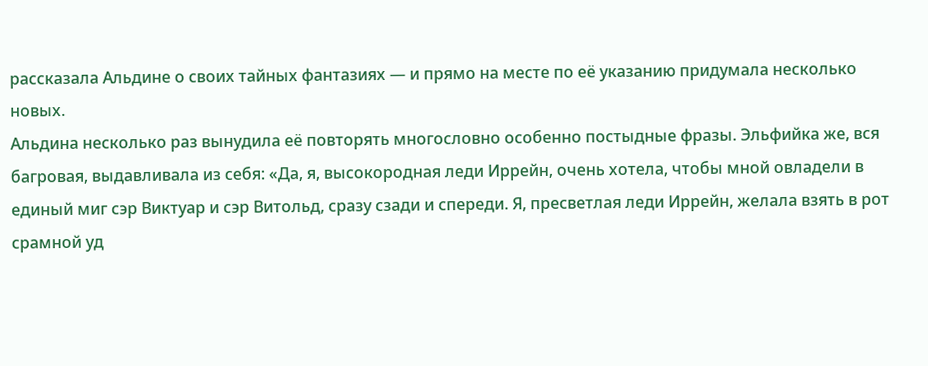рассказала Альдине о своих тайных фантазиях — и прямо на месте по её указанию придумала несколько новых.
Альдина несколько раз вынудила её повторять многословно особенно постыдные фразы. Эльфийка же, вся багровая, выдавливала из себя: «Да, я, высокородная леди Иррейн, очень хотела, чтобы мной овладели в единый миг сэр Виктуар и сэр Витольд, сразу сзади и спереди. Я, пресветлая леди Иррейн, желала взять в рот срамной уд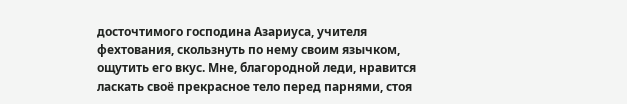досточтимого господина Азариуса, учителя фехтования, скользнуть по нему своим язычком, ощутить его вкус. Мне, благородной леди, нравится ласкать своё прекрасное тело перед парнями, стоя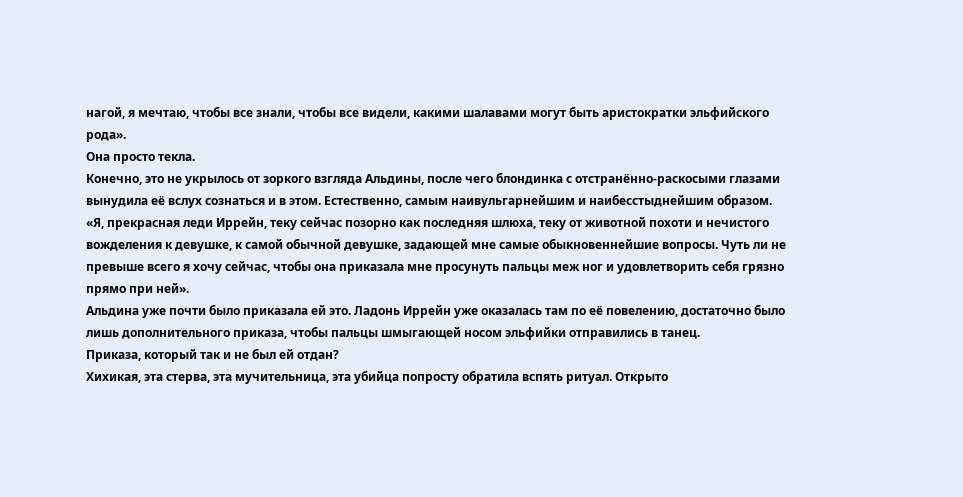нагой, я мечтаю, чтобы все знали, чтобы все видели, какими шалавами могут быть аристократки эльфийского рода».
Она просто текла.
Конечно, это не укрылось от зоркого взгляда Альдины, после чего блондинка с отстранённо-раскосыми глазами вынудила её вслух сознаться и в этом. Естественно, самым наивульгарнейшим и наибесстыднейшим образом.
«Я, прекрасная леди Иррейн, теку сейчас позорно как последняя шлюха, теку от животной похоти и нечистого вожделения к девушке, к самой обычной девушке, задающей мне самые обыкновеннейшие вопросы. Чуть ли не превыше всего я хочу сейчас, чтобы она приказала мне просунуть пальцы меж ног и удовлетворить себя грязно прямо при ней».
Альдина уже почти было приказала ей это. Ладонь Иррейн уже оказалась там по её повелению, достаточно было лишь дополнительного приказа, чтобы пальцы шмыгающей носом эльфийки отправились в танец.
Приказа, который так и не был ей отдан?
Хихикая, эта стерва, эта мучительница, эта убийца попросту обратила вспять ритуал. Открыто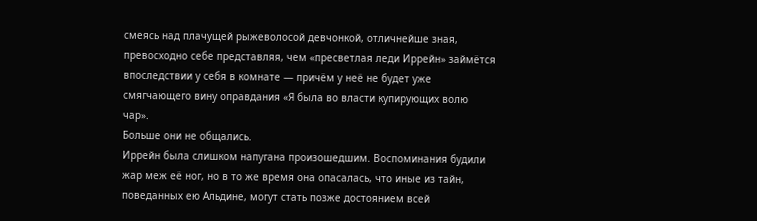смеясь над плачущей рыжеволосой девчонкой, отличнейше зная, превосходно себе представляя, чем «пресветлая леди Иррейн» займётся впоследствии у себя в комнате — причём у неё не будет уже смягчающего вину оправдания «Я была во власти купирующих волю чар».
Больше они не общались.
Иррейн была слишком напугана произошедшим. Воспоминания будили жар меж её ног, но в то же время она опасалась, что иные из тайн, поведанных ею Альдине, могут стать позже достоянием всей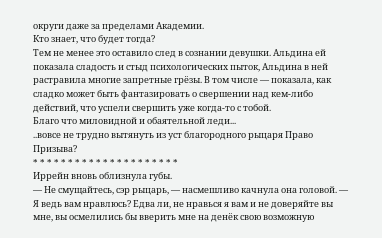округи даже за пределами Академии.
Кто знает, что будет тогда?
Тем не менее это оставило след в сознании девушки. Альдина ей показала сладость и стыд психологических пыток, Альдина в ней растравила многие запретные грёзы. В том числе — показала, как сладко может быть фантазировать о свершении над кем-либо действий, что успели свершить уже когда-то с тобой.
Благо что миловидной и обаятельной леди...
..вовсе не трудно вытянуть из уст благородного рыцаря Право Призыва?
* * * * * * * * * * * * * * * * * * * * *
Иррейн вновь облизнула губы.
— Не смущайтесь, сэр рыцарь, — насмешливо качнула она головой. — Я ведь вам нравлюсь? Едва ли, не нравься я вам и не доверяйте вы мне, вы осмелились бы вверить мне на денёк свою возможную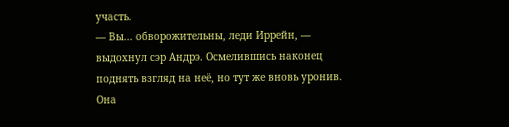участь.
— Вы... обворожительны, леди Иррейн, — выдохнул сэр Андрэ. Осмелившись наконец поднять взгляд на неё, но тут же вновь уронив.
Она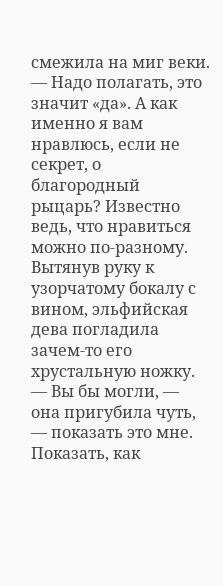смежила на миг веки.
— Надо полагать, это значит «да». А как именно я вам нравлюсь, если не секрет, о благородный рыцарь? Известно ведь, что нравиться можно по-разному.
Вытянув руку к узорчатому бокалу с вином, эльфийская дева погладила зачем-то его хрустальную ножку.
— Вы бы могли, — она пригубила чуть, — показать это мне. Показать, как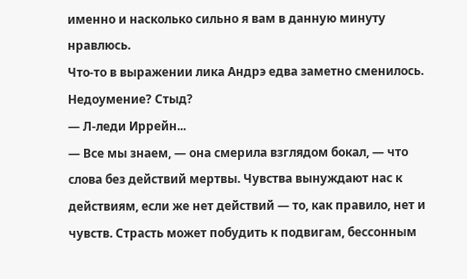именно и насколько сильно я вам в данную минуту нравлюсь.
Что-то в выражении лика Андрэ едва заметно сменилось. Недоумение? Стыд?
— Л-леди Иррейн...
— Все мы знаем, — она смерила взглядом бокал, — что слова без действий мертвы. Чувства вынуждают нас к действиям, если же нет действий — то, как правило, нет и чувств. Страсть может побудить к подвигам, бессонным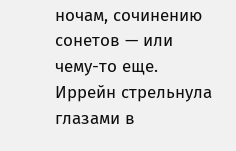ночам, сочинению сонетов — или чему-то еще.
Иррейн стрельнула глазами в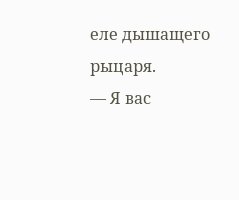еле дышащего рыцаря.
— Я вас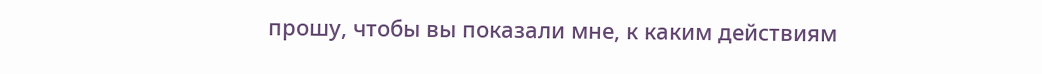прошу, чтобы вы показали мне, к каким действиям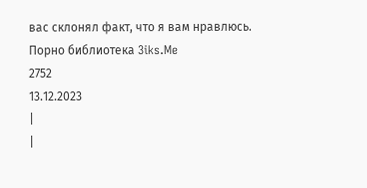вас склонял факт, что я вам нравлюсь.
Порно библиотека 3iks.Me
2752
13.12.2023
|
|